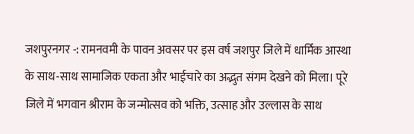जशपुरनगर -: रामनवमी के पावन अवसर पर इस वर्ष जशपुर जिले में धार्मिक आस्था के साथ-साथ सामाजिक एकता और भाईचारे का अद्भुत संगम देखने को मिला। पूरे जिले में भगवान श्रीराम के जन्मोत्सव को भक्ति, उत्साह और उल्लास के साथ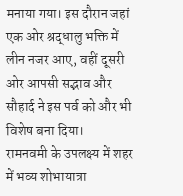मनाया गया। इस दौरान जहां एक ओर श्रद्धालु भक्ति में लीन नजर आए, वहीं दूसरी ओर आपसी सद्भाव और सौहार्द ने इस पर्व को और भी विशेष बना दिया।
रामनवमी के उपलक्ष्य में शहर में भव्य शोभायात्रा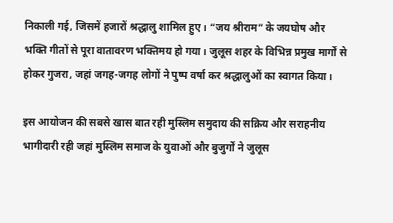निकाली गई, जिसमें हजारों श्रद्धालु शामिल हुए। “जय श्रीराम” के जयघोष और भक्ति गीतों से पूरा वातावरण भक्तिमय हो गया। जुलूस शहर के विभिन्न प्रमुख मार्गों से होकर गुजरा, जहां जगह-जगह लोगों ने पुष्प वर्षा कर श्रद्धालुओं का स्वागत किया।

इस आयोजन की सबसे खास बात रही मुस्लिम समुदाय की सक्रिय और सराहनीय भागीदारी रही जहां मुस्लिम समाज के युवाओं और बुजुर्गों ने जुलूस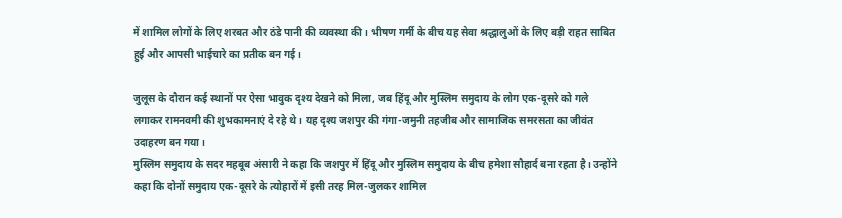में शामिल लोगों के लिए शरबत और ठंडे पानी की व्यवस्था की। भीषण गर्मी के बीच यह सेवा श्रद्धालुओं के लिए बड़ी राहत साबित हुई और आपसी भाईचारे का प्रतीक बन गई।

जुलूस के दौरान कई स्थानों पर ऐसा भावुक दृश्य देखने को मिला, जब हिंदू और मुस्लिम समुदाय के लोग एक-दूसरे को गले लगाकर रामनवमी की शुभकामनाएं दे रहे थे। यह दृश्य जशपुर की गंगा-जमुनी तहजीब और सामाजिक समरसता का जीवंत उदाहरण बन गया।
मुस्लिम समुदाय के सदर महबूब अंसारी ने कहा कि जशपुर में हिंदू और मुस्लिम समुदाय के बीच हमेशा सौहार्द बना रहता है। उन्होंने कहा कि दोनों समुदाय एक-दूसरे के त्योहारों में इसी तरह मिल-जुलकर शामिल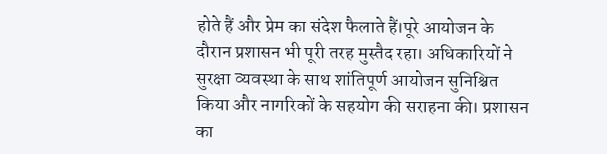होते हैं और प्रेम का संदेश फैलाते हैं।पूरे आयोजन के दौरान प्रशासन भी पूरी तरह मुस्तैद रहा। अधिकारियों ने सुरक्षा व्यवस्था के साथ शांतिपूर्ण आयोजन सुनिश्चित किया और नागरिकों के सहयोग की सराहना की। प्रशासन का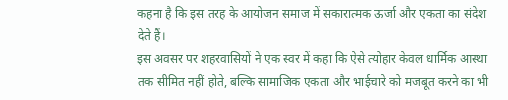कहना है कि इस तरह के आयोजन समाज में सकारात्मक ऊर्जा और एकता का संदेश देते हैं।
इस अवसर पर शहरवासियों ने एक स्वर में कहा कि ऐसे त्योहार केवल धार्मिक आस्था तक सीमित नहीं होते, बल्कि सामाजिक एकता और भाईचारे को मजबूत करने का भी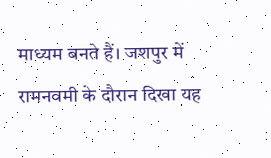माध्यम बनते हैं। जशपुर में रामनवमी के दौरान दिखा यह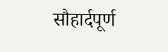सौहार्दपूर्ण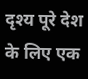दृश्य पूरे देश के लिए एक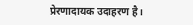प्रेरणादायक उदाहरण है।